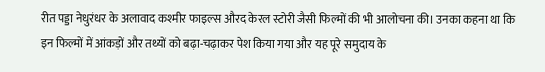रीत पड्डा नेधुरंधर के अलावाद कश्मीर फाइल्स औरद केरल स्टोरी जैसी फिल्मों की भी आलोचना की। उनका कहना था कि इन फिल्मों में आंकड़ों और तथ्यों को बढ़ा-चढ़ाकर पेश किया गया और यह पूरे समुदाय के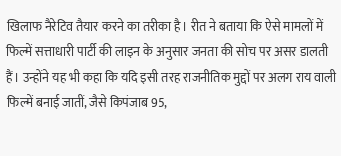खिलाफ नैरेटिव तैयार करने का तरीका है। रीत ने बताया कि ऐसे मामलों में फिल्में सत्ताधारी पार्टी की लाइन के अनुसार जनता की सोच पर असर डालती हैं। उन्होंने यह भी कहा कि यदि इसी तरह राजनीतिक मुद्दों पर अलग राय वाली फिल्में बनाई जातीं, जैसे किपंजाब 95,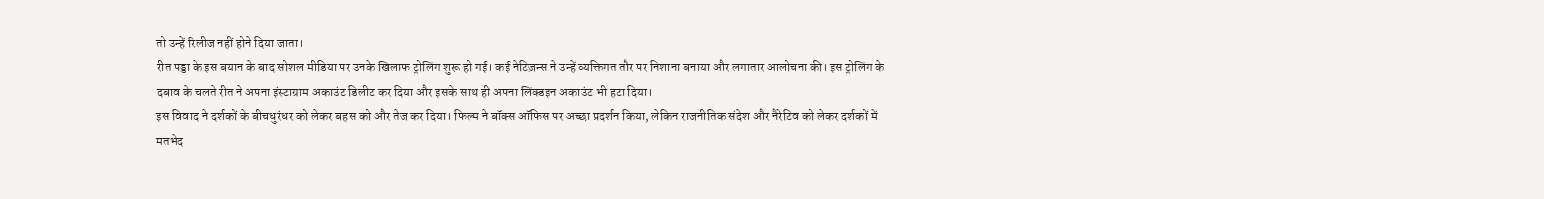तो उन्हें रिलीज नहीं होने दिया जाता।
रीत पड्डा के इस बयान के बाद सोशल मीडिया पर उनके खिलाफ ट्रोलिंग शुरू हो गई। कई नेटिज़न्स ने उन्हें व्यक्तिगत तौर पर निशाना बनाया और लगातार आलोचना की। इस ट्रोलिंग के दबाव के चलते रीत ने अपना इंस्टाग्राम अकाउंट डिलीट कर दिया और इसके साथ ही अपना लिंक्डइन अकाउंट भी हटा दिया।
इस विवाद ने दर्शकों के बीचधुरंधर को लेकर बहस को और तेज कर दिया। फिल्म ने बॉक्स ऑफिस पर अच्छा प्रदर्शन किया, लेकिन राजनीतिक संदेश और नैरेटिव को लेकर दर्शकों में मतभेद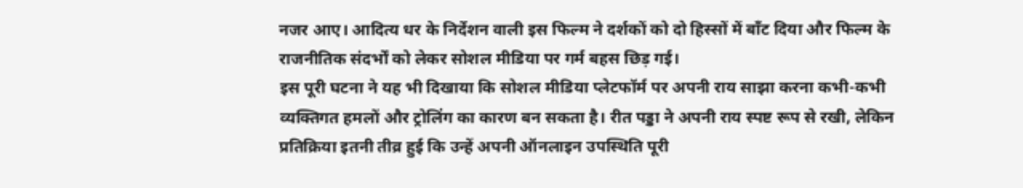नजर आए। आदित्य धर के निर्देशन वाली इस फिल्म ने दर्शकों को दो हिस्सों में बाँट दिया और फिल्म के राजनीतिक संदर्भों को लेकर सोशल मीडिया पर गर्म बहस छिड़ गई।
इस पूरी घटना ने यह भी दिखाया कि सोशल मीडिया प्लेटफॉर्म पर अपनी राय साझा करना कभी-कभी व्यक्तिगत हमलों और ट्रोलिंग का कारण बन सकता है। रीत पड्डा ने अपनी राय स्पष्ट रूप से रखी, लेकिन प्रतिक्रिया इतनी तीव्र हुई कि उन्हें अपनी ऑनलाइन उपस्थिति पूरी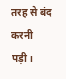तरह से बंद करनी पड़ी।